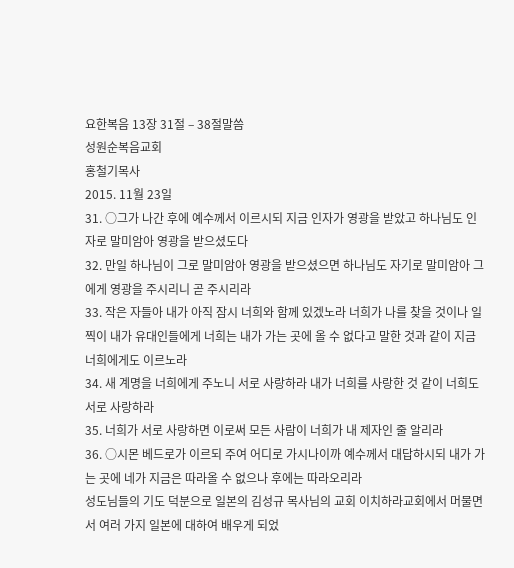요한복음 13장 31절 – 38절말씀
성원순복음교회
홍철기목사
2015. 11월 23일
31. ○그가 나간 후에 예수께서 이르시되 지금 인자가 영광을 받았고 하나님도 인자로 말미암아 영광을 받으셨도다
32. 만일 하나님이 그로 말미암아 영광을 받으셨으면 하나님도 자기로 말미암아 그에게 영광을 주시리니 곧 주시리라
33. 작은 자들아 내가 아직 잠시 너희와 함께 있겠노라 너희가 나를 찾을 것이나 일찍이 내가 유대인들에게 너희는 내가 가는 곳에 올 수 없다고 말한 것과 같이 지금 너희에게도 이르노라
34. 새 계명을 너희에게 주노니 서로 사랑하라 내가 너희를 사랑한 것 같이 너희도 서로 사랑하라
35. 너희가 서로 사랑하면 이로써 모든 사람이 너희가 내 제자인 줄 알리라
36. ○시몬 베드로가 이르되 주여 어디로 가시나이까 예수께서 대답하시되 내가 가는 곳에 네가 지금은 따라올 수 없으나 후에는 따라오리라
성도님들의 기도 덕분으로 일본의 김성규 목사님의 교회 이치하라교회에서 머물면서 여러 가지 일본에 대하여 배우게 되었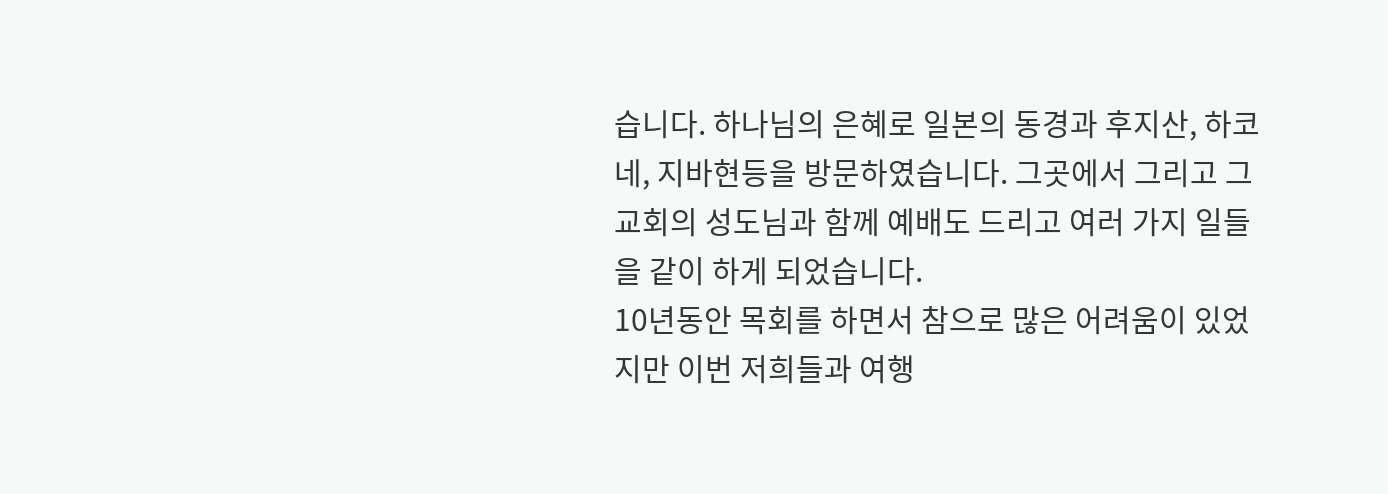습니다. 하나님의 은혜로 일본의 동경과 후지산, 하코네, 지바현등을 방문하였습니다. 그곳에서 그리고 그 교회의 성도님과 함께 예배도 드리고 여러 가지 일들을 같이 하게 되었습니다.
10년동안 목회를 하면서 참으로 많은 어려움이 있었지만 이번 저희들과 여행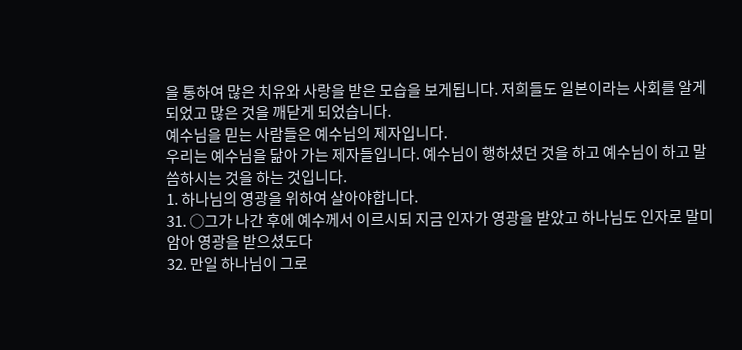을 통하여 많은 치유와 사랑을 받은 모습을 보게됩니다. 저희들도 일본이라는 사회를 알게 되었고 많은 것을 깨닫게 되었습니다.
예수님을 믿는 사람들은 예수님의 제자입니다.
우리는 예수님을 닮아 가는 제자들입니다. 예수님이 행하셨던 것을 하고 예수님이 하고 말씀하시는 것을 하는 것입니다.
1. 하나님의 영광을 위하여 살아야합니다.
31. ○그가 나간 후에 예수께서 이르시되 지금 인자가 영광을 받았고 하나님도 인자로 말미암아 영광을 받으셨도다
32. 만일 하나님이 그로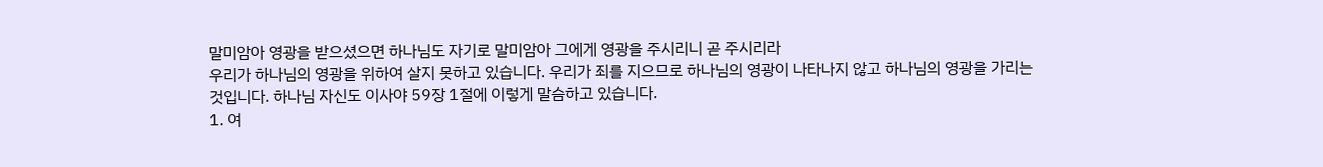말미암아 영광을 받으셨으면 하나님도 자기로 말미암아 그에게 영광을 주시리니 곧 주시리라
우리가 하나님의 영광을 위하여 살지 못하고 있습니다. 우리가 죄를 지으므로 하나님의 영광이 나타나지 않고 하나님의 영광을 가리는 것입니다. 하나님 자신도 이사야 59장 1절에 이렇게 말슴하고 있습니다.
1. 여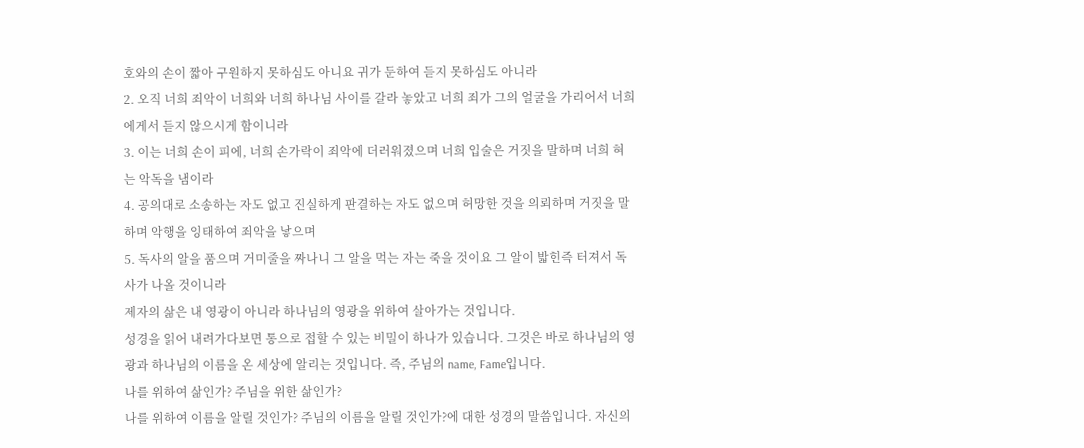호와의 손이 짧아 구원하지 못하심도 아니요 귀가 둔하여 듣지 못하심도 아니라
2. 오직 너희 죄악이 너희와 너희 하나님 사이를 갈라 놓았고 너희 죄가 그의 얼굴을 가리어서 너희에게서 듣지 않으시게 함이니라
3. 이는 너희 손이 피에, 너희 손가락이 죄악에 더러워졌으며 너희 입술은 거짓을 말하며 너희 혀는 악독을 냄이라
4. 공의대로 소송하는 자도 없고 진실하게 판결하는 자도 없으며 허망한 것을 의뢰하며 거짓을 말하며 악행을 잉태하여 죄악을 낳으며
5. 독사의 알을 품으며 거미줄을 짜나니 그 알을 먹는 자는 죽을 것이요 그 알이 밟힌즉 터져서 독사가 나올 것이니라
제자의 삶은 내 영광이 아니라 하나님의 영광을 위하여 살아가는 것입니다.
성경을 읽어 내려가다보면 통으로 접할 수 있는 비밀이 하나가 있습니다. 그것은 바로 하나님의 영광과 하나님의 이름을 온 세상에 알리는 것입니다. 즉, 주님의 name, Fame입니다.
나를 위하여 삶인가? 주님을 위한 삶인가?
나를 위하여 이름을 알릴 것인가? 주님의 이름을 알릴 것인가?에 대한 성경의 말씀입니다. 자신의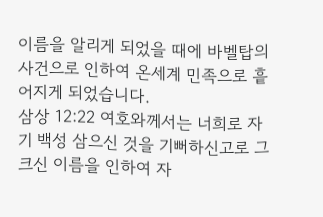이름을 알리게 되었을 때에 바벨탑의 사건으로 인하여 온세계 민족으로 흩어지게 되었습니다.
삼상 12:22 여호와께서는 너희로 자기 백성 삼으신 것을 기뻐하신고로 그 크신 이름을 인하여 자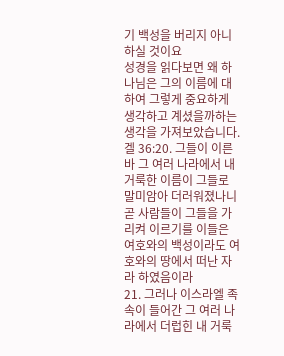기 백성을 버리지 아니하실 것이요
성경을 읽다보면 왜 하나님은 그의 이름에 대하여 그렇게 중요하게 생각하고 계셨을까하는 생각을 가져보았습니다.
겔 36:20. 그들이 이른바 그 여러 나라에서 내 거룩한 이름이 그들로 말미암아 더러워졌나니 곧 사람들이 그들을 가리켜 이르기를 이들은 여호와의 백성이라도 여호와의 땅에서 떠난 자라 하였음이라
21. 그러나 이스라엘 족속이 들어간 그 여러 나라에서 더럽힌 내 거룩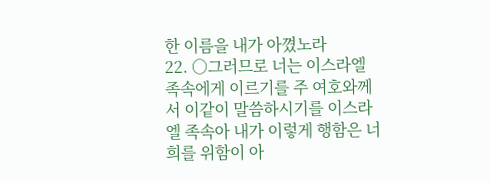한 이름을 내가 아꼈노라
22. ○그러므로 너는 이스라엘 족속에게 이르기를 주 여호와께서 이같이 말씀하시기를 이스라엘 족속아 내가 이렇게 행함은 너희를 위함이 아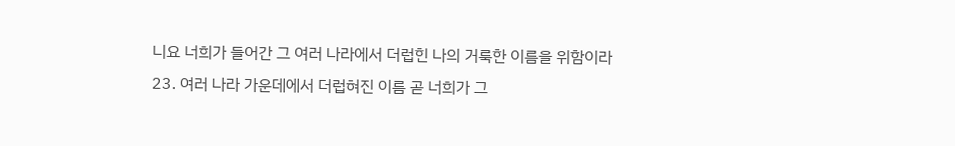니요 너희가 들어간 그 여러 나라에서 더럽힌 나의 거룩한 이름을 위함이라
23. 여러 나라 가운데에서 더럽혀진 이름 곧 너희가 그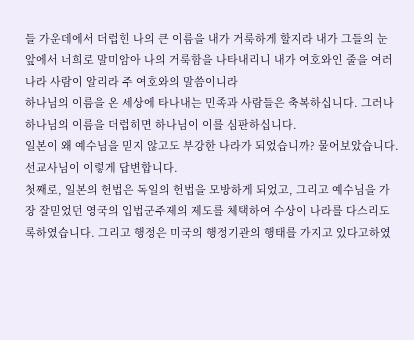들 가운데에서 더럽힌 나의 큰 이름을 내가 거룩하게 할지라 내가 그들의 눈 앞에서 너희로 말미암아 나의 거룩함을 나타내리니 내가 여호와인 줄을 여러 나라 사람이 알리라 주 여호와의 말씀이니라
하나님의 이름을 온 세상에 타나내는 민족과 사람들은 축복하십니다. 그러나 하나님의 이름을 더럽히면 하나님이 이를 심판하십니다.
일본이 왜 예수님을 믿지 않고도 부강한 나라가 되었습니까? 물어보았습니다.
선교사님이 이렇게 답변합니다.
첫째로, 일본의 헌법은 독일의 헌법을 모방하게 되었고, 그리고 예수님을 가장 잘믿었던 영국의 입법군주제의 제도를 체택하여 수상이 나라를 다스리도록하였습니다. 그리고 행정은 미국의 행정기관의 행태를 가지고 있다고하였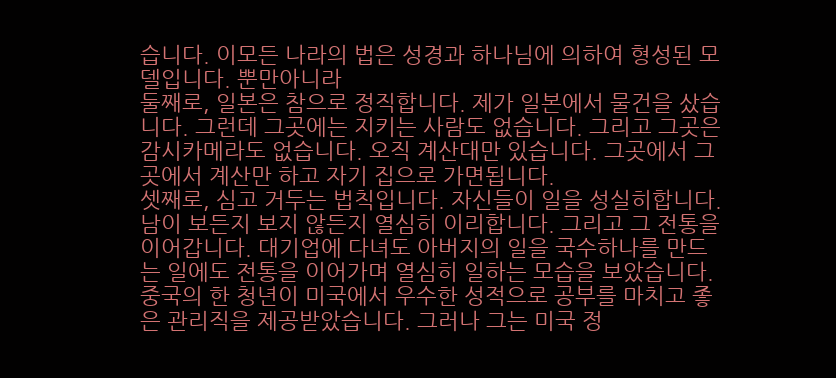습니다. 이모든 나라의 법은 성경과 하나님에 의하여 형성된 모델입니다. 뿐만아니라
둘째로, 일본은 참으로 정직합니다. 제가 일본에서 물건을 샀습니다. 그런데 그곳에는 지키는 사람도 없습니다. 그리고 그곳은 감시카메라도 없습니다. 오직 계산대만 있습니다. 그곳에서 그곳에서 계산만 하고 자기 집으로 가면됩니다.
셋째로, 심고 거두는 법칙입니다. 자신들이 일을 성실히합니다. 남이 보든지 보지 않든지 열심히 이리합니다. 그리고 그 전통을 이어갑니다. 대기업에 다녀도 아버지의 일을 국수하나를 만드는 일에도 전통을 이어가며 열심히 일하는 모습을 보았습니다.
중국의 한 청년이 미국에서 우수한 성적으로 공부를 마치고 좋은 관리직을 제공받았습니다. 그러나 그는 미국 정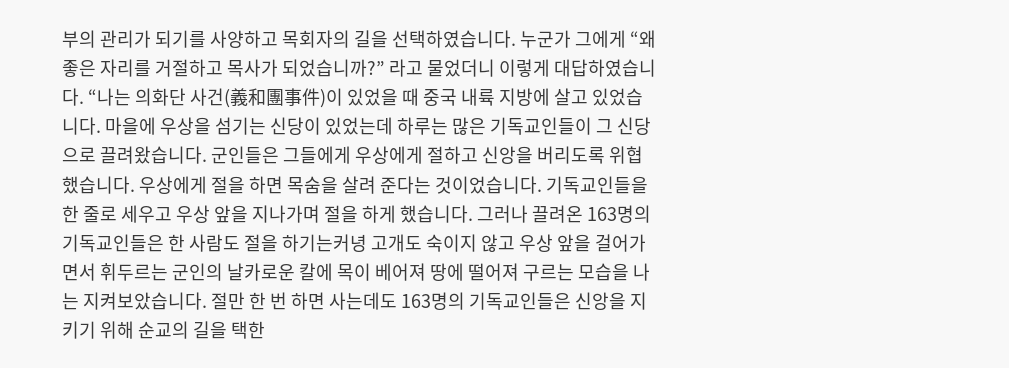부의 관리가 되기를 사양하고 목회자의 길을 선택하였습니다. 누군가 그에게 “왜 좋은 자리를 거절하고 목사가 되었습니까?” 라고 물었더니 이렇게 대답하였습니다. “나는 의화단 사건(義和團事件)이 있었을 때 중국 내륙 지방에 살고 있었습니다. 마을에 우상을 섬기는 신당이 있었는데 하루는 많은 기독교인들이 그 신당으로 끌려왔습니다. 군인들은 그들에게 우상에게 절하고 신앙을 버리도록 위협했습니다. 우상에게 절을 하면 목숨을 살려 준다는 것이었습니다. 기독교인들을 한 줄로 세우고 우상 앞을 지나가며 절을 하게 했습니다. 그러나 끌려온 163명의 기독교인들은 한 사람도 절을 하기는커녕 고개도 숙이지 않고 우상 앞을 걸어가면서 휘두르는 군인의 날카로운 칼에 목이 베어져 땅에 떨어져 구르는 모습을 나는 지켜보았습니다. 절만 한 번 하면 사는데도 163명의 기독교인들은 신앙을 지키기 위해 순교의 길을 택한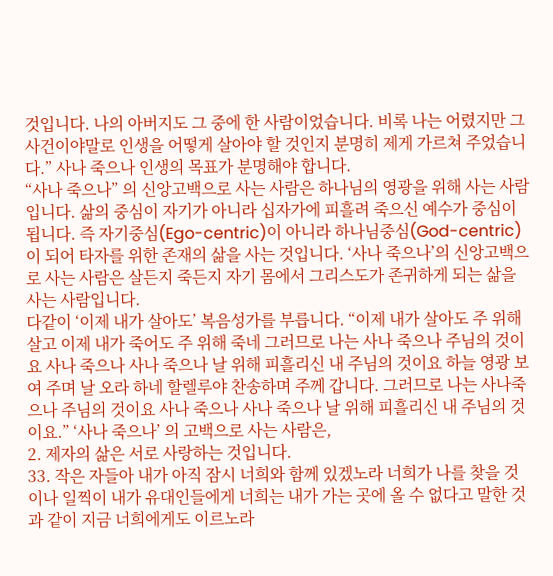것입니다. 나의 아버지도 그 중에 한 사람이었습니다. 비록 나는 어렸지만 그 사건이야말로 인생을 어떻게 살아야 할 것인지 분명히 제게 가르쳐 주었습니다.” 사나 죽으나 인생의 목표가 분명해야 합니다.
“사나 죽으나” 의 신앙고백으로 사는 사람은 하나님의 영광을 위해 사는 사람입니다. 삶의 중심이 자기가 아니라 십자가에 피흘려 죽으신 예수가 중심이 됩니다. 즉 자기중심(Ego-centric)이 아니라 하나님중심(God-centric)이 되어 타자를 위한 존재의 삶을 사는 것입니다. ‘사나 죽으나’의 신앙고백으로 사는 사람은 살든지 죽든지 자기 몸에서 그리스도가 존귀하게 되는 삶을 사는 사람입니다.
다같이 ‘이제 내가 살아도’ 복음성가를 부릅니다. “이제 내가 살아도 주 위해 살고 이제 내가 죽어도 주 위해 죽네 그러므로 나는 사나 죽으나 주님의 것이요 사나 죽으나 사나 죽으나 날 위해 피흘리신 내 주님의 것이요 하늘 영광 보여 주며 날 오라 하네 할렐루야 찬송하며 주께 갑니다. 그러므로 나는 사나죽으나 주님의 것이요 사나 죽으나 사나 죽으나 날 위해 피흘리신 내 주님의 것이요.” ‘사나 죽으나’ 의 고백으로 사는 사람은,
2. 제자의 삶은 서로 사랑하는 것입니다.
33. 작은 자들아 내가 아직 잠시 너희와 함께 있겠노라 너희가 나를 찾을 것이나 일찍이 내가 유대인들에게 너희는 내가 가는 곳에 올 수 없다고 말한 것과 같이 지금 너희에게도 이르노라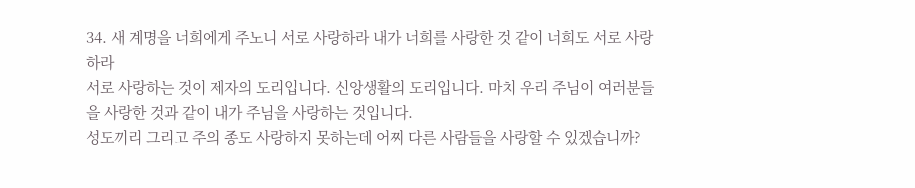34. 새 계명을 너희에게 주노니 서로 사랑하라 내가 너희를 사랑한 것 같이 너희도 서로 사랑하라
서로 사랑하는 것이 제자의 도리입니다. 신앙생활의 도리입니다. 마치 우리 주님이 여러분들을 사랑한 것과 같이 내가 주님을 사랑하는 것입니다.
성도끼리 그리고 주의 종도 사랑하지 못하는데 어찌 다른 사람들을 사랑할 수 있겠습니까?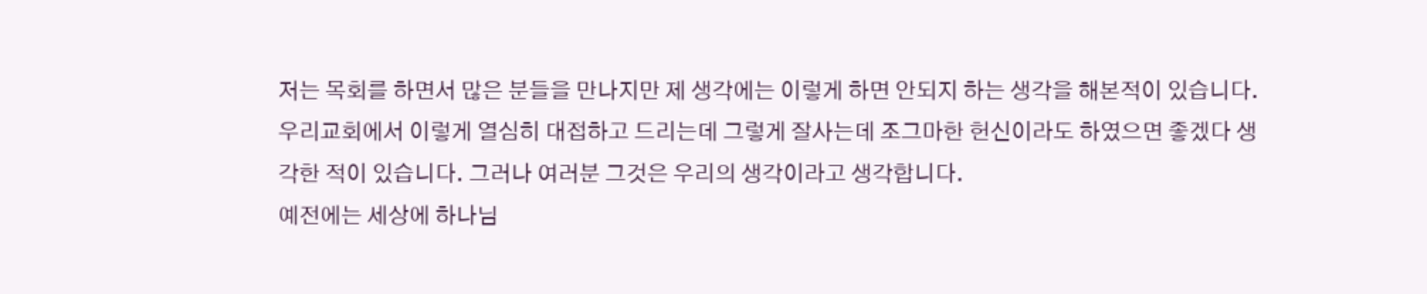저는 목회를 하면서 많은 분들을 만나지만 제 생각에는 이렇게 하면 안되지 하는 생각을 해본적이 있습니다. 우리교회에서 이렇게 열심히 대접하고 드리는데 그렇게 잘사는데 조그마한 헌신이라도 하였으면 좋겠다 생각한 적이 있습니다. 그러나 여러분 그것은 우리의 생각이라고 생각합니다.
예전에는 세상에 하나님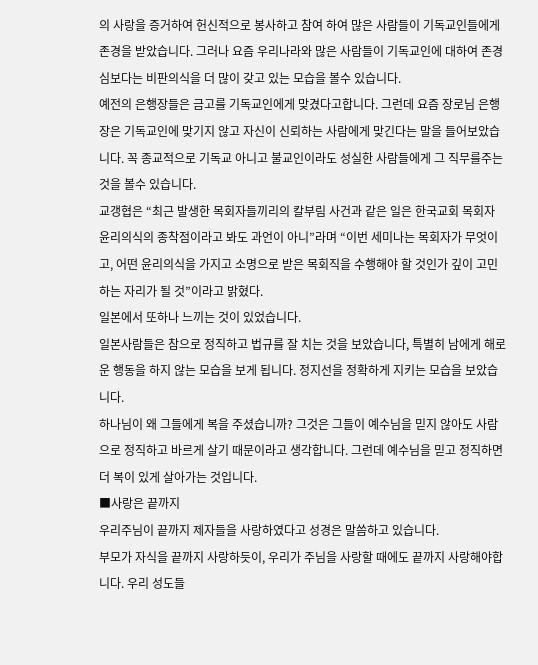의 사랑을 증거하여 헌신적으로 봉사하고 참여 하여 많은 사람들이 기독교인들에게 존경을 받았습니다. 그러나 요즘 우리나라와 많은 사람들이 기독교인에 대하여 존경심보다는 비판의식을 더 많이 갖고 있는 모습을 볼수 있습니다.
예전의 은행장들은 금고를 기독교인에게 맞겼다고합니다. 그런데 요즘 장로님 은행장은 기독교인에 맞기지 않고 자신이 신뢰하는 사람에게 맞긴다는 말을 들어보았습니다. 꼭 종교적으로 기독교 아니고 불교인이라도 성실한 사람들에게 그 직무를주는 것을 볼수 있습니다.
교갱협은 “최근 발생한 목회자들끼리의 칼부림 사건과 같은 일은 한국교회 목회자 윤리의식의 종착점이라고 봐도 과언이 아니”라며 “이번 세미나는 목회자가 무엇이고, 어떤 윤리의식을 가지고 소명으로 받은 목회직을 수행해야 할 것인가 깊이 고민하는 자리가 될 것”이라고 밝혔다.
일본에서 또하나 느끼는 것이 있었습니다.
일본사람들은 참으로 정직하고 법규를 잘 치는 것을 보았습니다, 특별히 남에게 해로운 행동을 하지 않는 모습을 보게 됩니다. 정지선을 정확하게 지키는 모습을 보았습니다.
하나님이 왜 그들에게 복을 주셨습니까? 그것은 그들이 예수님을 믿지 않아도 사람으로 정직하고 바르게 살기 때문이라고 생각합니다. 그런데 예수님을 믿고 정직하면 더 복이 있게 살아가는 것입니다.
■사랑은 끝까지
우리주님이 끝까지 제자들을 사랑하였다고 성경은 말씀하고 있습니다.
부모가 자식을 끝까지 사랑하듯이, 우리가 주님을 사랑할 때에도 끝까지 사랑해야합니다. 우리 성도들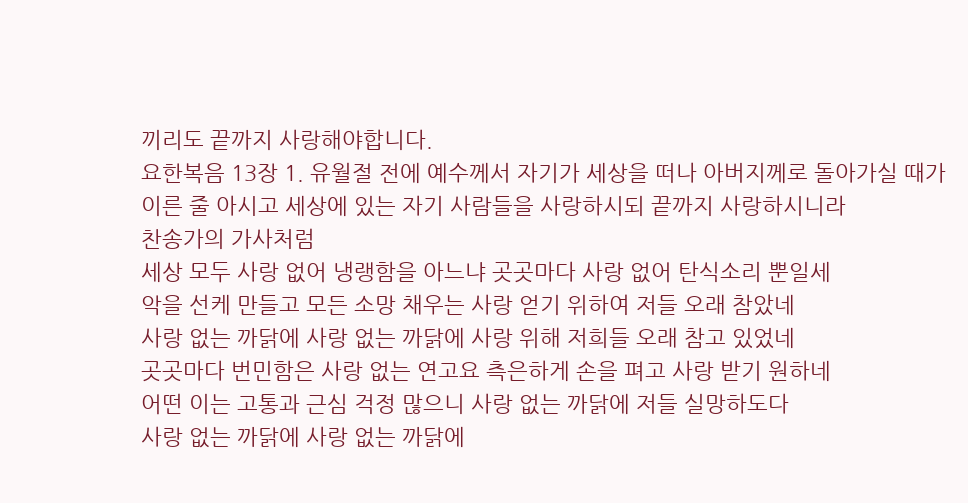끼리도 끝까지 사랑해야합니다.
요한복음 13장 1. 유월절 전에 예수께서 자기가 세상을 떠나 아버지께로 돌아가실 때가 이른 줄 아시고 세상에 있는 자기 사람들을 사랑하시되 끝까지 사랑하시니라
찬송가의 가사처럼
세상 모두 사랑 없어 냉랭함을 아느냐 곳곳마다 사랑 없어 탄식소리 뿐일세
악을 선케 만들고 모든 소망 채우는 사랑 얻기 위하여 저들 오래 참았네
사랑 없는 까닭에 사랑 없는 까닭에 사랑 위해 저희들 오래 참고 있었네
곳곳마다 번민함은 사랑 없는 연고요 측은하게 손을 펴고 사랑 받기 원하네
어떤 이는 고통과 근심 걱정 많으니 사랑 없는 까닭에 저들 실망하도다
사랑 없는 까닭에 사랑 없는 까닭에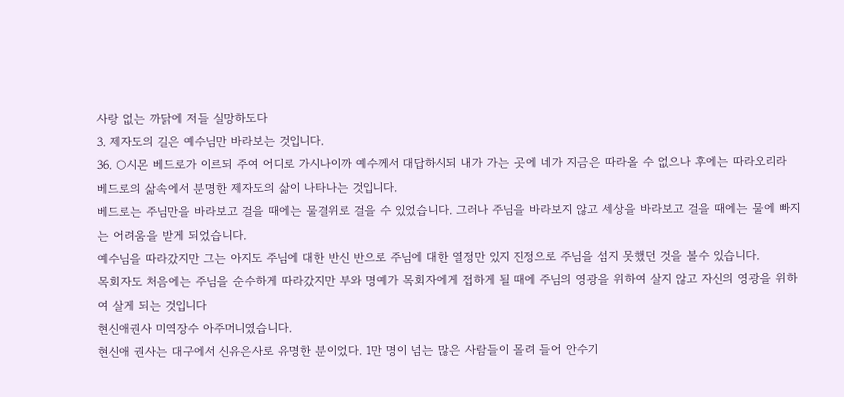사랑 없는 까닭에 저들 실망하도다
3. 제자도의 길은 예수님만 바라보는 것입니다.
36. ○시몬 베드로가 이르되 주여 어디로 가시나이까 예수께서 대답하시되 내가 가는 곳에 네가 지금은 따라올 수 없으나 후에는 따라오리라
베드로의 삶속에서 분명한 제자도의 삶이 나타나는 것입니다.
베드로는 주님만을 바라보고 걸을 때에는 물결위로 걸을 수 있었습니다. 그러나 주님을 바라보지 않고 세상을 바라보고 걸을 때에는 물에 빠지는 어려움을 받게 되었습니다.
예수님을 따라갔지만 그는 아지도 주님에 대한 반신 반으로 주님에 대한 열정만 있지 진정으로 주님을 섬지 못했던 것을 볼수 있습니다.
목회자도 처음에는 주님을 순수하게 따라갔지만 부와 명예가 목회자에게 접하게 될 때에 주님의 영광을 위하여 살지 않고 자신의 영광을 위하여 살게 되는 것입니다
현신애권사 미역장수 아주머니였습니다.
현신애 권사는 대구에서 신유은사로 유명한 분이었다. 1만 명이 넘는 많은 사람들이 몰려 들어 안수기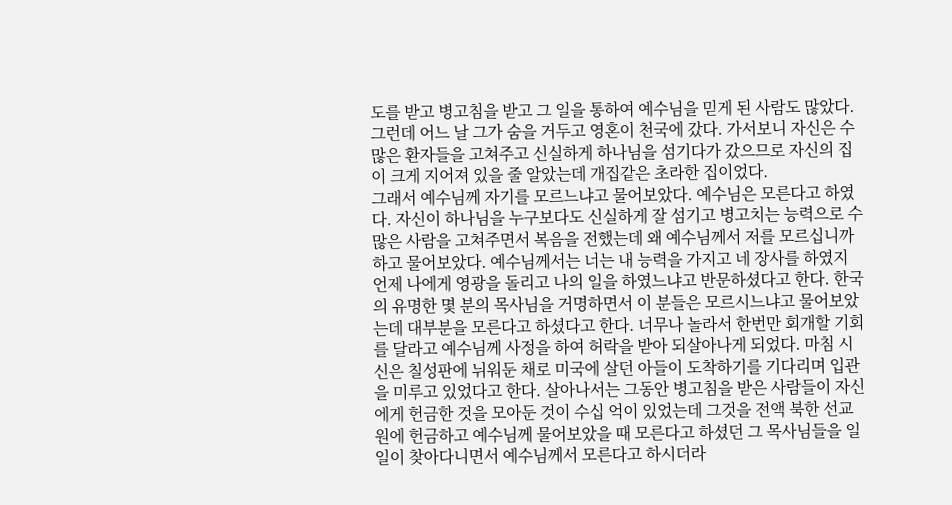도를 받고 병고침을 받고 그 일을 통하여 예수님을 믿게 된 사람도 많았다. 그런데 어느 날 그가 숨을 거두고 영혼이 천국에 갔다. 가서보니 자신은 수많은 환자들을 고쳐주고 신실하게 하나님을 섬기다가 갔으므로 자신의 집이 크게 지어져 있을 줄 알았는데 개집같은 초라한 집이었다.
그래서 예수님께 자기를 모르느냐고 물어보았다. 예수님은 모른다고 하였다. 자신이 하나님을 누구보다도 신실하게 잘 섬기고 병고치는 능력으로 수많은 사람을 고쳐주면서 복음을 전했는데 왜 예수님께서 저를 모르십니까 하고 물어보았다. 예수님께서는 너는 내 능력을 가지고 네 장사를 하였지 언제 나에게 영광을 돌리고 나의 일을 하였느냐고 반문하셨다고 한다. 한국의 유명한 몇 분의 목사님을 거명하면서 이 분들은 모르시느냐고 물어보았는데 대부분을 모른다고 하셨다고 한다. 너무나 놀라서 한번만 회개할 기회를 달라고 예수님께 사정을 하여 허락을 받아 되살아나게 되었다. 마침 시신은 칠성판에 뉘워둔 채로 미국에 살던 아들이 도착하기를 기다리며 입관을 미루고 있었다고 한다. 살아나서는 그동안 병고침을 받은 사람들이 자신에게 헌금한 것을 모아둔 것이 수십 억이 있었는데 그것을 전액 북한 선교원에 헌금하고 예수님께 물어보았을 때 모른다고 하셨던 그 목사님들을 일일이 찾아다니면서 예수님께서 모른다고 하시더라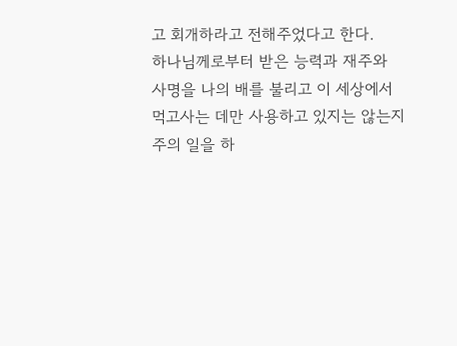고 회개하라고 전해주었다고 한다.
하나님께로부터 받은 능력과 재주와 사명을 나의 배를 불리고 이 세상에서 먹고사는 데만 사용하고 있지는 않는지 주의 일을 하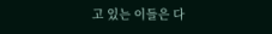고 있는 이들은 다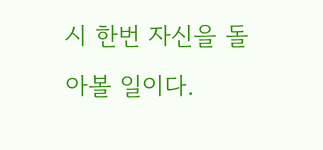시 한번 자신을 돌아볼 일이다.